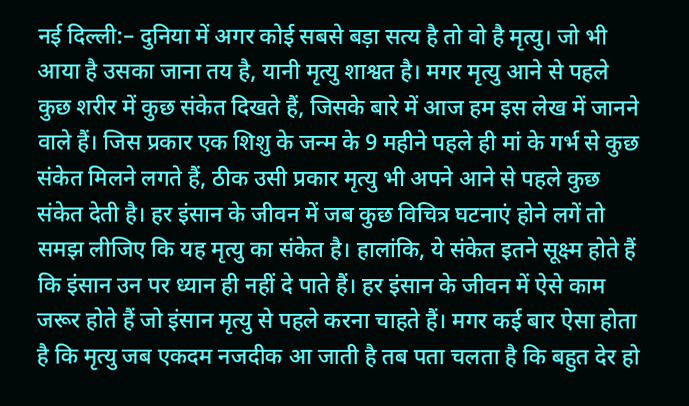नई दिल्ली:– दुनिया में अगर कोई सबसे बड़ा सत्य है तो वो है मृत्यु। जो भी आया है उसका जाना तय है, यानी मृत्यु शाश्वत है। मगर मृत्यु आने से पहले कुछ शरीर में कुछ संकेत दिखते हैं, जिसके बारे में आज हम इस लेख में जानने वाले हैं। जिस प्रकार एक शिशु के जन्म के 9 महीने पहले ही मां के गर्भ से कुछ संकेत मिलने लगते हैं, ठीक उसी प्रकार मृत्यु भी अपने आने से पहले कुछ संकेत देती है। हर इंसान के जीवन में जब कुछ विचित्र घटनाएं होने लगें तो समझ लीजिए कि यह मृत्यु का संकेत है। हालांकि, ये संकेत इतने सूक्ष्म होते हैं कि इंसान उन पर ध्यान ही नहीं दे पाते हैं। हर इंसान के जीवन में ऐसे काम जरूर होते हैं जो इंसान मृत्यु से पहले करना चाहते हैं। मगर कई बार ऐसा होता है कि मृत्यु जब एकदम नजदीक आ जाती है तब पता चलता है कि बहुत देर हो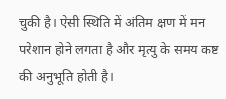चुकी है। ऐसी स्थिति में अंतिम क्षण में मन परेशान होने लगता है और मृत्यु के समय कष्ट की अनुभूति होती है।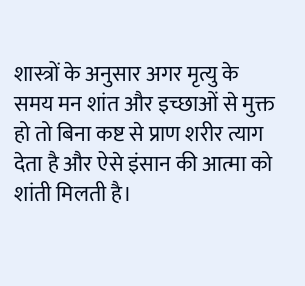शास्त्रों के अनुसार अगर मृत्यु के समय मन शांत और इच्छाओं से मुक्त हो तो बिना कष्ट से प्राण शरीर त्याग देता है और ऐसे इंसान की आत्मा को शांती मिलती है।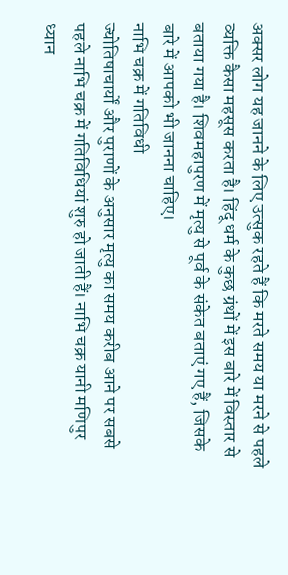अक्सर लोग यह जानने के लिए उत्सुक रहते हैं कि मरते समय या मरने से पहले व्यक्ति कैसा महसूस करता है। हिंदू धर्म के कुछ ग्रंथों में इस बारे में विस्तार से बताया गया है। शिवमहापुरण में मृत्यु से पूर्व के संकेत बताएं गए हैं, जिसके बारे में आपको भी जानना चाहिए।
नाभि चक्र में गतिविधी
ज्योतिषाचार्यों और पुराणों के अनुसार मृत्यु का समय करीब आने पर सबसे पहले नाभि चक्र में गतिविधियां शुरु हो जाती हैं। नाभि चक्र यानी मणिपुर ध्यान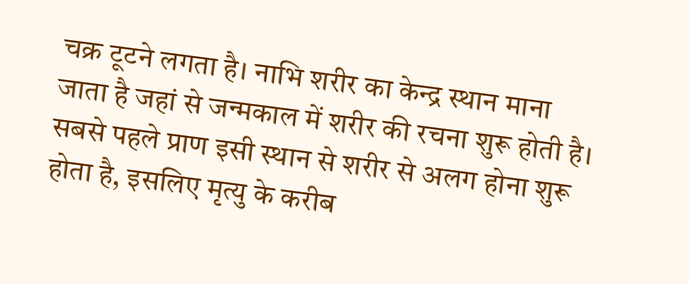चक्र टूटने लगता है। नाभि शरीर का केन्द्र स्थान माना जाता है जहां से जन्मकाल में शरीर की रचना शुरू होती है। सबसे पहले प्राण इसी स्थान से शरीर से अलग होना शुरू होता है, इसलिए मृत्यु के करीब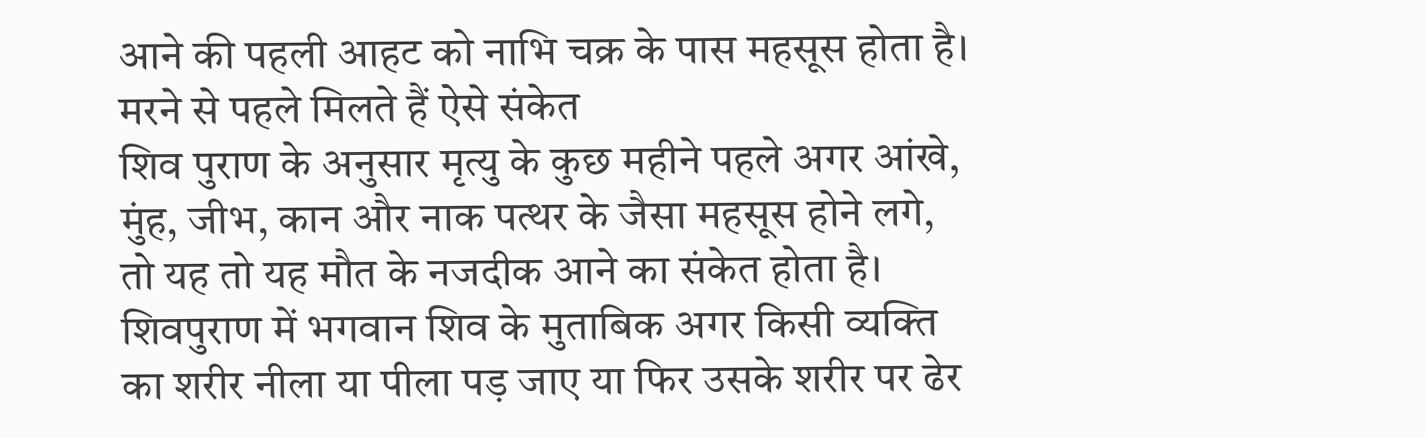आने की पहली आहट को नाभि चक्र के पास महसूस होता है।
मरने से पहले मिलते हैं ऐसे संकेत
शिव पुराण के अनुसार मृत्यु के कुछ महीने पहले अगर आंखे, मुंह, जीभ, कान और नाक पत्थर के जैसा महसूस होने लगे, तो यह तो यह मौत के नजदीक आने का संकेत होता है। शिवपुराण में भगवान शिव के मुताबिक अगर किसी व्यक्ति का शरीर नीला या पीला पड़ जाए या फिर उसके शरीर पर ढेर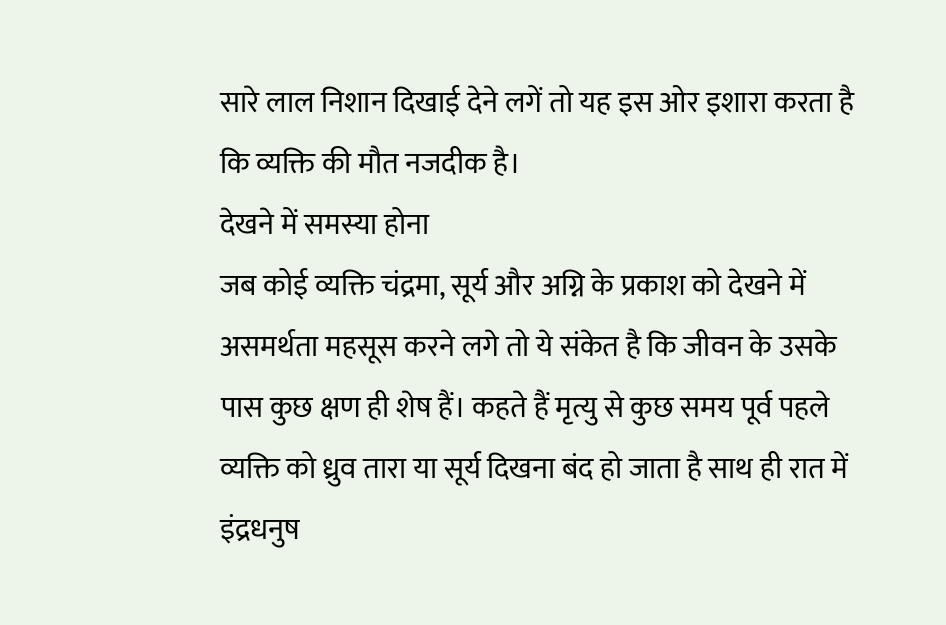सारे लाल निशान दिखाई देने लगें तो यह इस ओर इशारा करता है कि व्यक्ति की मौत नजदीक है।
देखने में समस्या होना
जब कोई व्यक्ति चंद्रमा, सूर्य और अग्नि के प्रकाश को देखने में असमर्थता महसूस करने लगे तो ये संकेत है कि जीवन के उसके पास कुछ क्षण ही शेष हैं। कहते हैं मृत्यु से कुछ समय पूर्व पहले व्यक्ति को ध्रुव तारा या सूर्य दिखना बंद हो जाता है साथ ही रात में इंद्रधनुष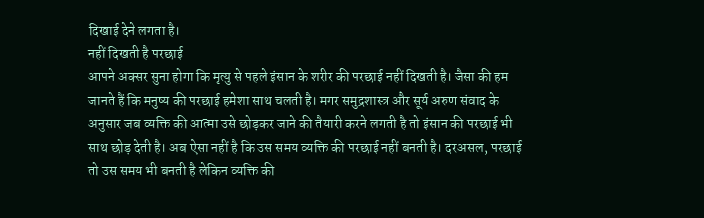दिखाई देने लगता है।
नहीं दिखती है परछाई
आपने अक्सर सुना होगा कि मृत्यु से पहले इंसान के शरीर की परछाई नहीं दिखती है। जैसा की हम जानते हैं कि मनुष्य की परछाई हमेशा साथ चलती है। मगर समुद्रशास्त्र और सूर्य अरुण संवाद के अनुसार जब व्यक्ति की आत्मा उसे छोड़कर जाने की तैयारी करने लगती है तो इंसान की परछाई भी साथ छोड़ देती है। अब ऐसा नहीं है कि उस समय व्यक्ति की परछाई नहीं बनती है। दरअसल, परछाई तो उस समय भी बनती है लेकिन व्यक्ति की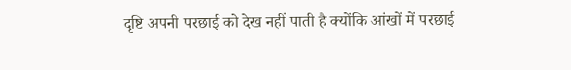दृष्टि अपनी परछाई को देख नहीं पाती है क्योंकि आंखों में परछाई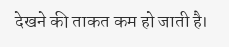देखने की ताकत कम हो जाती है।